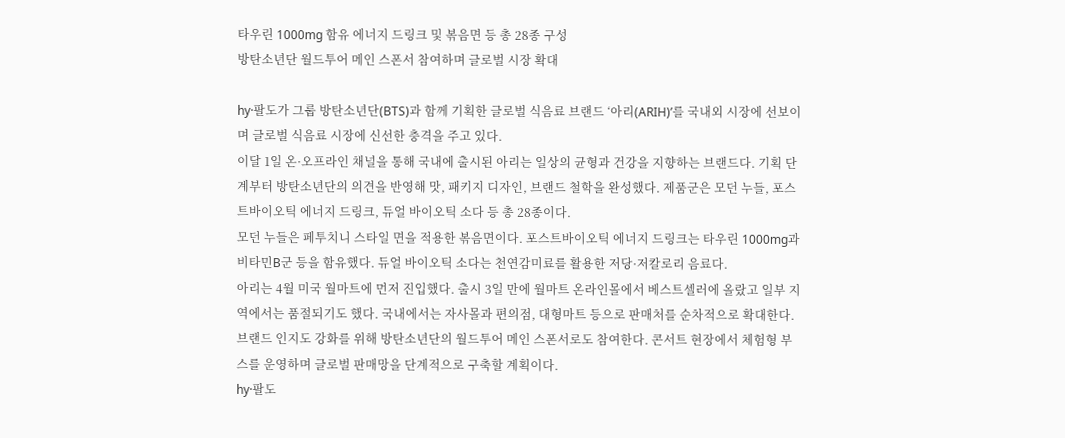타우린 1000mg 함유 에너지 드링크 및 볶음면 등 총 28종 구성
방탄소년단 월드투어 메인 스폰서 참여하며 글로벌 시장 확대

hy·팔도가 그룹 방탄소년단(BTS)과 함께 기획한 글로벌 식음료 브랜드 ‘아리(ARIH)’를 국내외 시장에 선보이며 글로벌 식음료 시장에 신선한 충격을 주고 있다.
이달 1일 온·오프라인 채널을 통해 국내에 출시된 아리는 일상의 균형과 건강을 지향하는 브랜드다. 기획 단계부터 방탄소년단의 의견을 반영해 맛, 패키지 디자인, 브랜드 철학을 완성했다. 제품군은 모던 누들, 포스트바이오틱 에너지 드링크, 듀얼 바이오틱 소다 등 총 28종이다.
모던 누들은 페투치니 스타일 면을 적용한 볶음면이다. 포스트바이오틱 에너지 드링크는 타우린 1000mg과 비타민B군 등을 함유했다. 듀얼 바이오틱 소다는 천연감미료를 활용한 저당·저칼로리 음료다.
아리는 4월 미국 월마트에 먼저 진입했다. 출시 3일 만에 월마트 온라인몰에서 베스트셀러에 올랐고 일부 지역에서는 품절되기도 했다. 국내에서는 자사몰과 편의점, 대형마트 등으로 판매처를 순차적으로 확대한다. 브랜드 인지도 강화를 위해 방탄소년단의 월드투어 메인 스폰서로도 참여한다. 콘서트 현장에서 체험형 부스를 운영하며 글로벌 판매망을 단계적으로 구축할 계획이다.
hy·팔도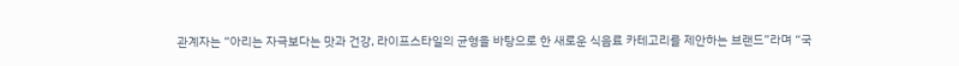관계자는 “아리는 자극보다는 맛과 건강, 라이프스타일의 균형을 바탕으로 한 새로운 식음료 카테고리를 제안하는 브랜드”라며 “국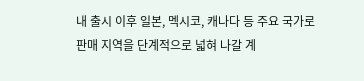내 출시 이후 일본, 멕시코, 캐나다 등 주요 국가로 판매 지역을 단계적으로 넓혀 나갈 계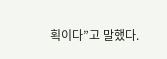획이다”고 말했다.